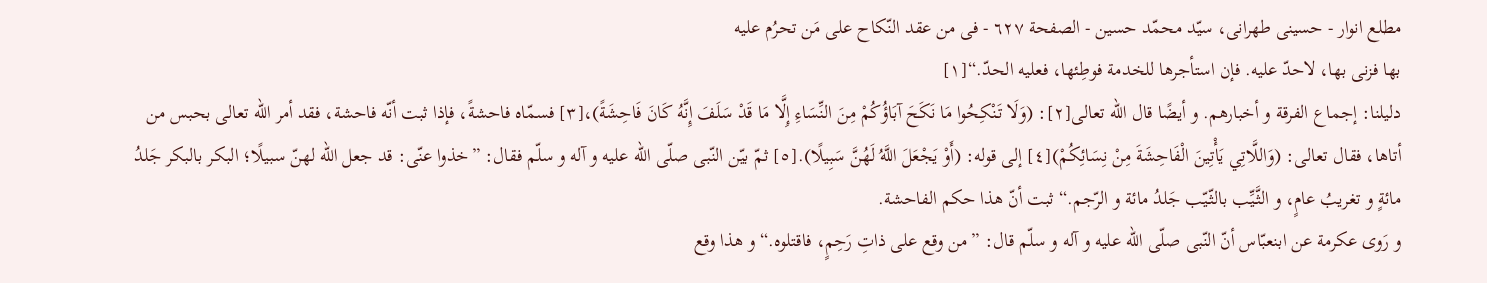مطلع انوار - حسینی طهرانی، سیّد محمّد حسین - الصفحة ٦٢٧ - فی من عقد النّکاح علی مَن تحرُم علیه
بها فزنی بها، لاحدّ علیه. فإن استأجرها للخدمة فوطِئها، فعلیه الحدّ.“[١]
دلیلنا: إجماع الفرقة و أخبارهم. و أیضًا قال الله تعالی[٢]: (وَلَا تَنْكِحُوا مَا نَكَحَ آبَاؤُكُمْ مِنَ النِّسَاءِ إِلَّا مَا قَدْ سَلَفَ إِنَّهُ كَانَ فَاحِشَةً)،[٣] فسمّاه فاحشةً، فإذا ثبت أنّه فاحشة، فقد أمر الله تعالی بحبس من أتاها، فقال تعالی: (وَاللَّاتِي يَأْتِينَ الْفَاحِشَةَ مِنْ نِسَائِكُمْ)[٤] إلی قوله: (أَوْ يَجْعَلَ اللَّهُ لَهُنَّ سَبِيلًا).[٥] ثمّ بیّن النّبی صلّی الله علیه و آله و سلّم فقال: ”خذوا عنّی: قد جعل الله لهنّ سبیلًا؛ البکر بالبکر جَلدُ مائةٍ و تغریبُ عامٍ، و الثَّیِّب بالثّیّب جَلدُ مائة و الرّجم.“ ثبت أنّ هذا حکم الفاحشة.
و رَوی عکرمة عن ابنعبّاس أنّ النّبی صلّی الله علیه و آله و سلّم قال: ”من وقع علی ذاتِ رَحِمٍ، فاقتلوه.“ و هذا وقع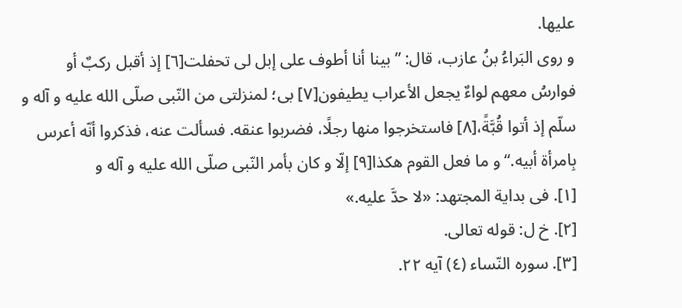علیها.
و روی البَراءُ بنُ عازب، قال: ”بینا أنا أطوف علی إبل لی تحفلت[٦] إذ أقبل رکبٌ أو فوارسُ معهم لواءٌ یجعل الأعراب یطیفون[٧] بی؛ لمنزلتی من النّبی صلّی الله علیه و آله و سلّم إذ أتوا قُبَّةً،[٨] فاستخرجوا منها رجلًا، فضربوا عنقه. فسألت عنه، فذکروا أنّه أعرس بِامرأة أبیه.“ و ما فعل القوم هکذا[٩] إلّا و کان بأمر النّبی صلّی الله علیه و آله و
[١]. فی بدایة المجتهد: «لا حدَّ علیه.»
[٢]. خ ل: قوله تعالی.
[٣]. سوره النّساء (٤) آیه ٢٢.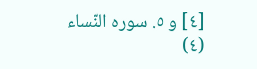[٤] و ٥. سوره النّساء (٤)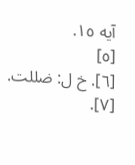آیه ١٥.
[٥]
[٦]. خ ل: ضللت.
[٧].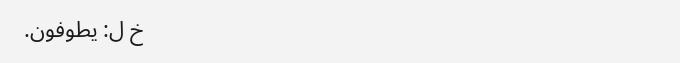خ ل: یطوفون.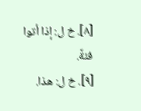[٨]. خ ل: إذا أتوا فئةً.
[٩]. خ ل: هذا.